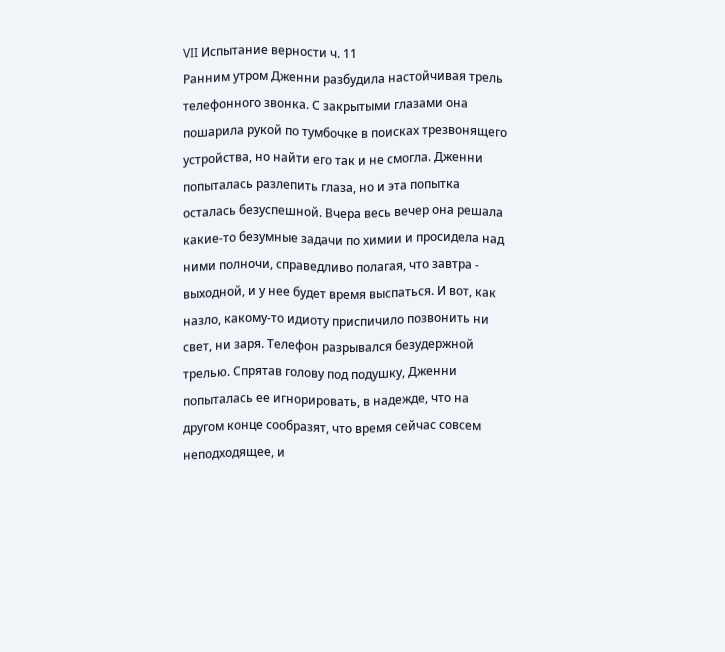VII Испытание верности ч. 11
Ранним утром Дженни разбудила настойчивая трель телефонного звонка. С закрытыми глазами она пошарила рукой по тумбочке в поисках трезвонящего устройства, но найти его так и не смогла. Дженни попыталась разлепить глаза, но и эта попытка осталась безуспешной. Вчера весь вечер она решала какие-то безумные задачи по химии и просидела над ними полночи, справедливо полагая, что завтра - выходной, и у нее будет время выспаться. И вот, как назло, какому-то идиоту приспичило позвонить ни свет, ни заря. Телефон разрывался безудержной трелью. Спрятав голову под подушку, Дженни попыталась ее игнорировать, в надежде, что на другом конце сообразят, что время сейчас совсем неподходящее, и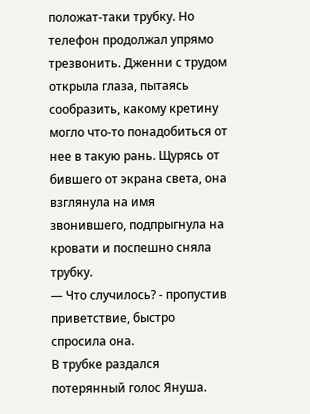положат-таки трубку. Но телефон продолжал упрямо трезвонить. Дженни с трудом открыла глаза, пытаясь сообразить, какому кретину могло что-то понадобиться от нее в такую рань. Щурясь от бившего от экрана света, она взглянула на имя звонившего, подпрыгнула на кровати и поспешно сняла трубку.
— Что случилось? - пропустив приветствие, быстро спросила она.
В трубке раздался потерянный голос Януша.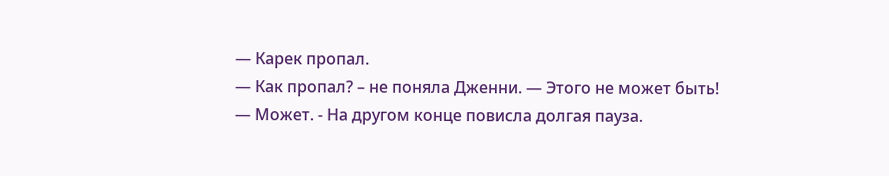— Карек пропал.
— Как пропал? – не поняла Дженни. — Этого не может быть!
— Может. - На другом конце повисла долгая пауза.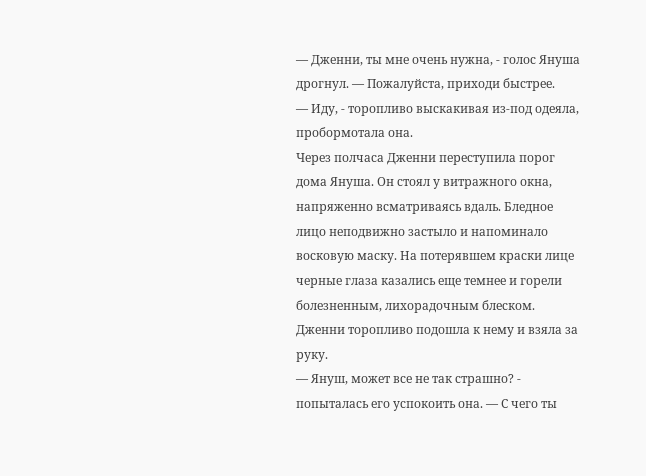— Дженни, ты мне очень нужна, - голос Януша дрогнул. — Пожалуйста, приходи быстрее.
— Иду, - торопливо выскакивая из-под одеяла, пробормотала она.
Через полчаса Дженни переступила порог дома Януша. Он стоял у витражного окна, напряженно всматриваясь вдаль. Бледное лицо неподвижно застыло и напоминало восковую маску. На потерявшем краски лице черные глаза казались еще темнее и горели болезненным, лихорадочным блеском.
Дженни торопливо подошла к нему и взяла за руку.
— Януш, может все не так страшно? - попыталась его успокоить она. — С чего ты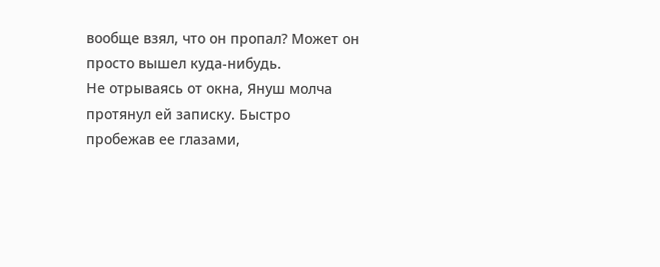вообще взял, что он пропал? Может он просто вышел куда-нибудь.
Не отрываясь от окна, Януш молча протянул ей записку. Быстро пробежав ее глазами,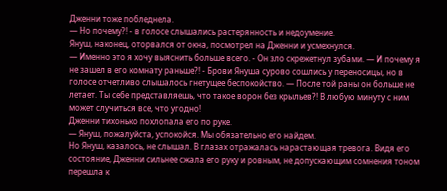Дженни тоже побледнела.
— Но почему?! - в голосе слышались растерянность и недоумение.
Януш, наконец, оторвался от окна, посмотрел на Дженни и усмехнулся.
— Именно это я хочу выяснить больше всего. - Он зло скрежетнул зубами. — И почему я не зашел в его комнату раньше?! - Брови Януша сурово сошлись у переносицы, но в голосе отчетливо слышалось гнетущее беспокойство. — После той раны он больше не летает. Ты себе представляешь, что такое ворон без крыльев?! В любую минуту с ним может случиться все, что угодно!
Дженни тихонько похлопала его по руке.
— Януш, пожалуйста, успокойся. Мы обязательно его найдем.
Но Януш, казалось, не слышал. В глазах отражалась нарастающая тревога. Видя его состояние, Дженни сильнее сжала его руку и ровным, не допускающим сомнения тоном перешла к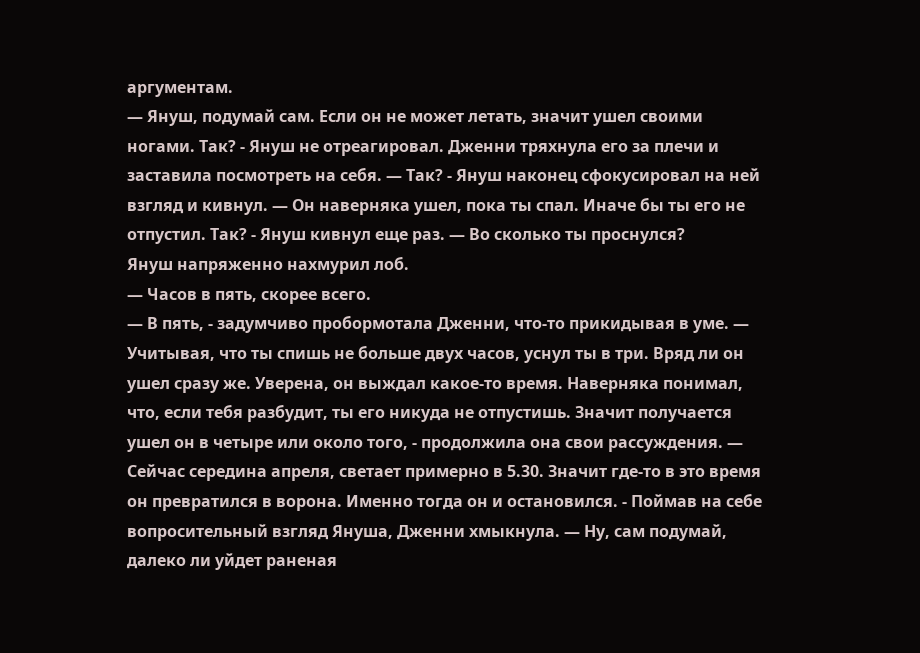аргументам.
— Януш, подумай сам. Если он не может летать, значит ушел своими ногами. Так? - Януш не отреагировал. Дженни тряхнула его за плечи и заставила посмотреть на себя. — Так? - Януш наконец сфокусировал на ней взгляд и кивнул. — Он наверняка ушел, пока ты спал. Иначе бы ты его не отпустил. Так? - Януш кивнул еще раз. — Во сколько ты проснулся?
Януш напряженно нахмурил лоб.
— Часов в пять, скорее всего.
— В пять, - задумчиво пробормотала Дженни, что-то прикидывая в уме. — Учитывая, что ты спишь не больше двух часов, уснул ты в три. Вряд ли он ушел сразу же. Уверена, он выждал какое-то время. Наверняка понимал, что, если тебя разбудит, ты его никуда не отпустишь. Значит получается ушел он в четыре или около того, - продолжила она свои рассуждения. — Сейчас середина апреля, светает примерно в 5.30. Значит где-то в это время он превратился в ворона. Именно тогда он и остановился. - Поймав на себе вопросительный взгляд Януша, Дженни хмыкнула. — Ну, сам подумай, далеко ли уйдет раненая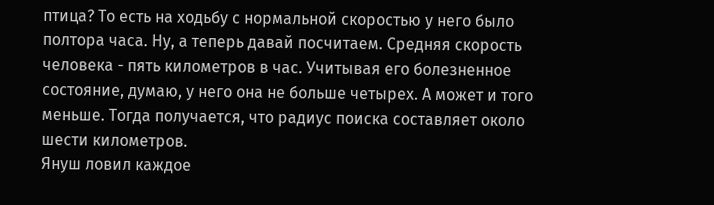птица? То есть на ходьбу с нормальной скоростью у него было полтора часа. Ну, а теперь давай посчитаем. Средняя скорость человека - пять километров в час. Учитывая его болезненное состояние, думаю, у него она не больше четырех. А может и того меньше. Тогда получается, что радиус поиска составляет около шести километров.
Януш ловил каждое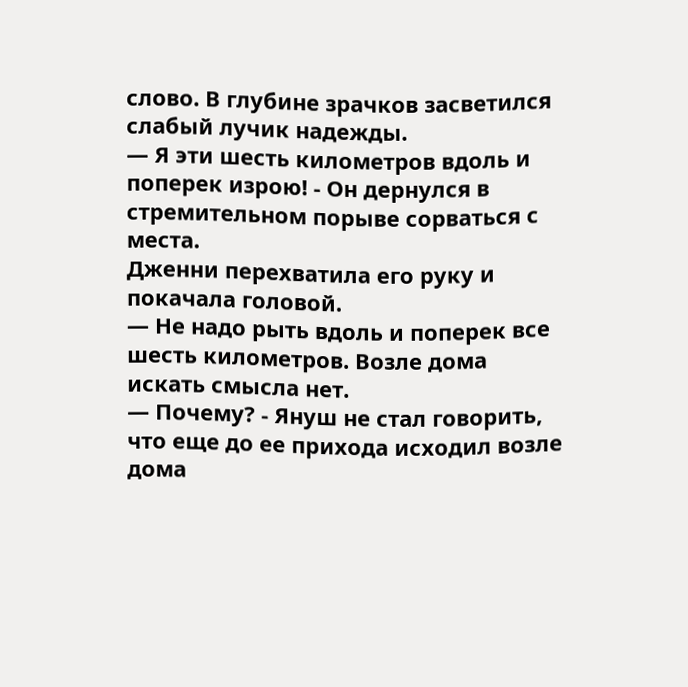слово. В глубине зрачков засветился слабый лучик надежды.
— Я эти шесть километров вдоль и поперек изрою! - Он дернулся в стремительном порыве сорваться с места.
Дженни перехватила его руку и покачала головой.
— Не надо рыть вдоль и поперек все шесть километров. Возле дома искать смысла нет.
— Почему? - Януш не стал говорить, что еще до ее прихода исходил возле дома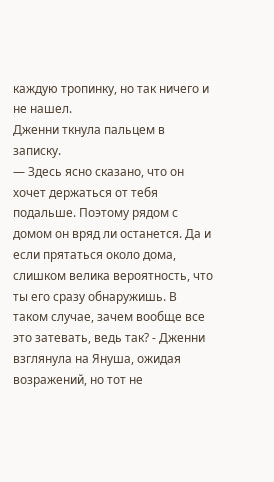каждую тропинку, но так ничего и не нашел.
Дженни ткнула пальцем в записку.
— Здесь ясно сказано, что он хочет держаться от тебя подальше. Поэтому рядом с домом он вряд ли останется. Да и если прятаться около дома, слишком велика вероятность, что ты его сразу обнаружишь. В таком случае, зачем вообще все это затевать, ведь так? - Дженни взглянула на Януша, ожидая возражений, но тот не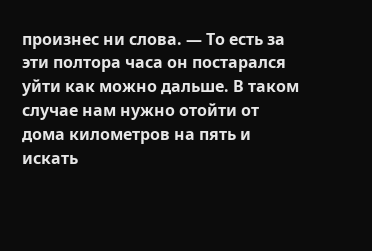произнес ни слова. — То есть за эти полтора часа он постарался уйти как можно дальше. В таком случае нам нужно отойти от дома километров на пять и искать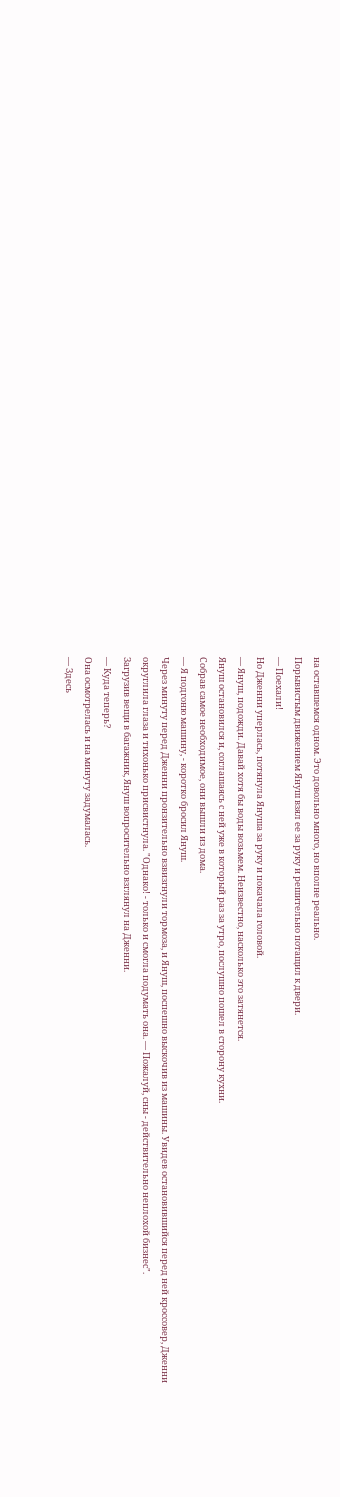на оставшемся одном. Это довольно много, но вполне реально.
Порывистым движением Януш взял ее за руку и решительно потащил к двери.
— Поехали!
Но Дженни уперлась, потянула Януша за руку и покачала головой.
— Януш, подожди. Давай хотя бы воды возьмем. Неизвестно, насколько это затянется.
Януш остановился и, соглашаясь с ней уже в который раз за утро, послушно пошел в сторону кухни.
Собрав самое необходимое, они вышли из дома.
— Я подгоню машину, - коротко бросил Януш.
Через минуту перед Дженни пронзительно взвизгнули тормоза, и Януш, поспешно выскочив из машины. Увидев остановившийся перед ней кроссовер, Дженни округлила глаза и тихонько присвистнула. "Однако! - только и смогла подумать она. — Пожалуй, сны - действительно неплохой бизнес".
Загрузив вещи в багажник, Януш вопросительно взглянул на Дженни.
— Куда теперь?
Она осмотрелась и на минуту задумалась.
— Здесь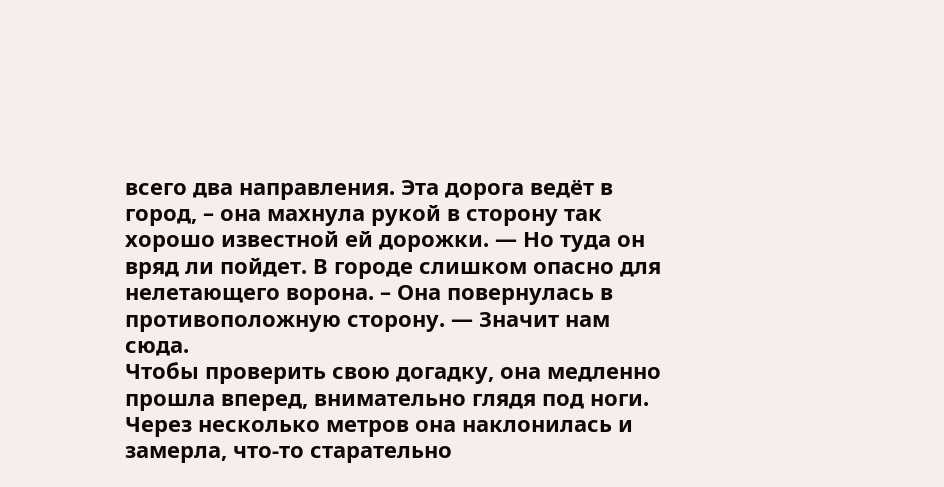всего два направления. Эта дорога ведёт в город, – она махнула рукой в сторону так хорошо известной ей дорожки. — Но туда он вряд ли пойдет. В городе слишком опасно для нелетающего ворона. – Она повернулась в противоположную сторону. — Значит нам сюда.
Чтобы проверить свою догадку, она медленно прошла вперед, внимательно глядя под ноги. Через несколько метров она наклонилась и замерла, что-то старательно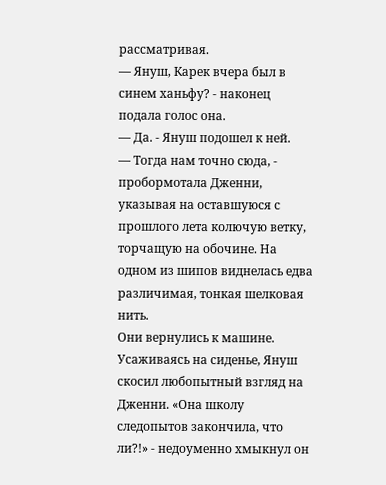рассматривая.
— Януш, Карек вчера был в синем ханьфу? - наконец подала голос она.
— Да. - Януш подошел к ней.
— Тогда нам точно сюда, - пробормотала Дженни, указывая на оставшуюся с прошлого лета колючую ветку, торчащую на обочине. На одном из шипов виднелась едва различимая, тонкая шелковая нить.
Они вернулись к машине. Усаживаясь на сиденье, Януш скосил любопытный взгляд на Дженни. «Она школу следопытов закончила, что ли?!» - недоуменно хмыкнул он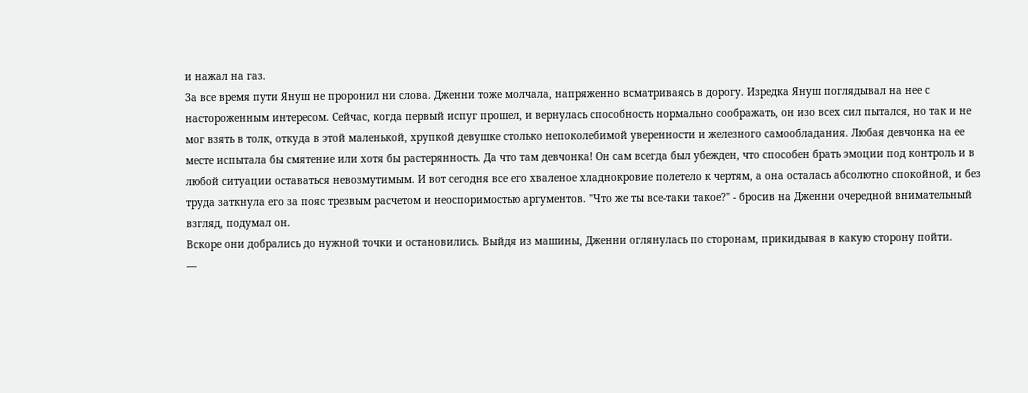и нажал на газ.
За все время пути Януш не проронил ни слова. Дженни тоже молчала, напряженно всматриваясь в дорогу. Изредка Януш поглядывал на нее с настороженным интересом. Сейчас, когда первый испуг прошел, и вернулась способность нормально соображать, он изо всех сил пытался, но так и не мог взять в толк, откуда в этой маленькой, хрупкой девушке столько непоколебимой уверенности и железного самообладания. Любая девчонка на ее месте испытала бы смятение или хотя бы растерянность. Да что там девчонка! Он сам всегда был убежден, что способен брать эмоции под контроль и в любой ситуации оставаться невозмутимым. И вот сегодня все его хваленое хладнокровие полетело к чертям, а она осталась абсолютно спокойной, и без труда заткнула его за пояс трезвым расчетом и неоспоримостью аргументов. "Что же ты все-таки такое?" - бросив на Дженни очередной внимательный взгляд, подумал он.
Вскоре они добрались до нужной точки и остановились. Выйдя из машины, Дженни оглянулась по сторонам, прикидывая в какую сторону пойти.
—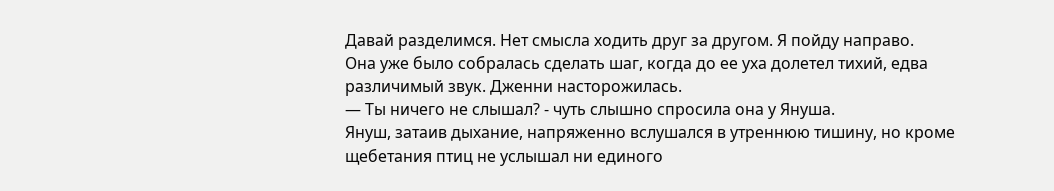Давай разделимся. Нет смысла ходить друг за другом. Я пойду направо.
Она уже было собралась сделать шаг, когда до ее уха долетел тихий, едва различимый звук. Дженни насторожилась.
— Ты ничего не слышал? - чуть слышно спросила она у Януша.
Януш, затаив дыхание, напряженно вслушался в утреннюю тишину, но кроме щебетания птиц не услышал ни единого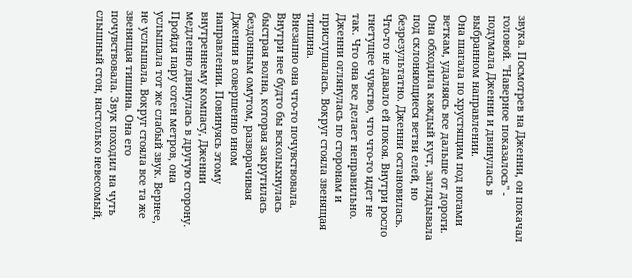звука. Посмотрев на Дженни, он покачал головой. "Наверное показалось" - подумала Дженни и двинулась в выбранном направлении.
Она шагала по хрустящим под ногами веткам, удаляясь все дальше от дороги. Она обходила каждый куст, заглядывала под склоняющиеся ветви елей, но безрезультатно. Дженни остановилась. Что-то не давало ей покоя. Внутри росло гнетущее чувство, что что-то идет не так. Что она все делает неправильно. Дженни оглянулась по сторонам и прислушалась. Вокруг стояла звенящая тишина.
Внезапно она что-то почувствовала. Внутри нее будто бы всколыхнулась быстрая волна, которая закрутилась бездонным омутом, разворачивая Дженни в совершенно ином направлении. Повинуясь этому внутреннему компасу, Дженни медленно двинулась в другую сторону. Пройдя пару сотен метров, она услышала тот же слабый звук. Вернее, не услышала. Вокруг стояла все та же звенящая тишина. Она его почувствовала. Звук походил на чуть слышный стон, настолько невесомый,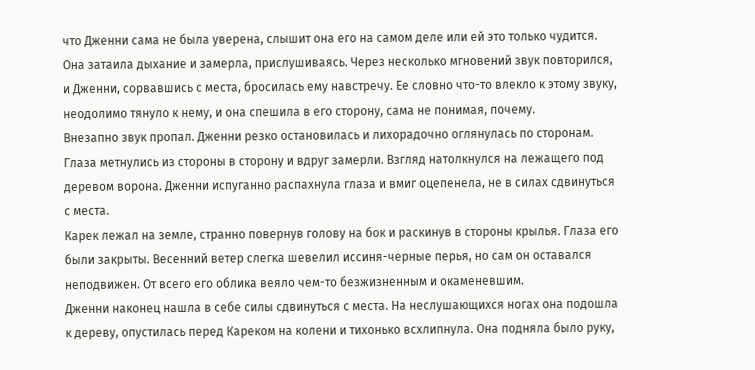что Дженни сама не была уверена, слышит она его на самом деле или ей это только чудится. Она затаила дыхание и замерла, прислушиваясь. Через несколько мгновений звук повторился, и Дженни, сорвавшись с места, бросилась ему навстречу. Ее словно что-то влекло к этому звуку, неодолимо тянуло к нему, и она спешила в его сторону, сама не понимая, почему.
Внезапно звук пропал. Дженни резко остановилась и лихорадочно оглянулась по сторонам. Глаза метнулись из стороны в сторону и вдруг замерли. Взгляд натолкнулся на лежащего под деревом ворона. Дженни испуганно распахнула глаза и вмиг оцепенела, не в силах сдвинуться с места.
Карек лежал на земле, странно повернув голову на бок и раскинув в стороны крылья. Глаза его были закрыты. Весенний ветер слегка шевелил иссиня-черные перья, но сам он оставался неподвижен. От всего его облика веяло чем-то безжизненным и окаменевшим.
Дженни наконец нашла в себе силы сдвинуться с места. На неслушающихся ногах она подошла к дереву, опустилась перед Кареком на колени и тихонько всхлипнула. Она подняла было руку,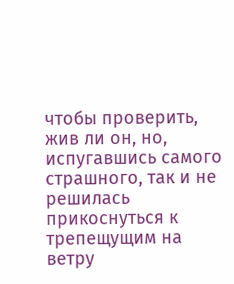чтобы проверить, жив ли он, но, испугавшись самого страшного, так и не решилась прикоснуться к трепещущим на ветру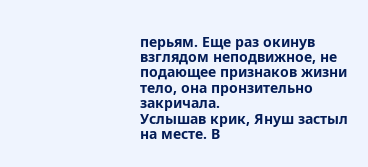перьям. Еще раз окинув взглядом неподвижное, не подающее признаков жизни тело, она пронзительно закричала.
Услышав крик, Януш застыл на месте. В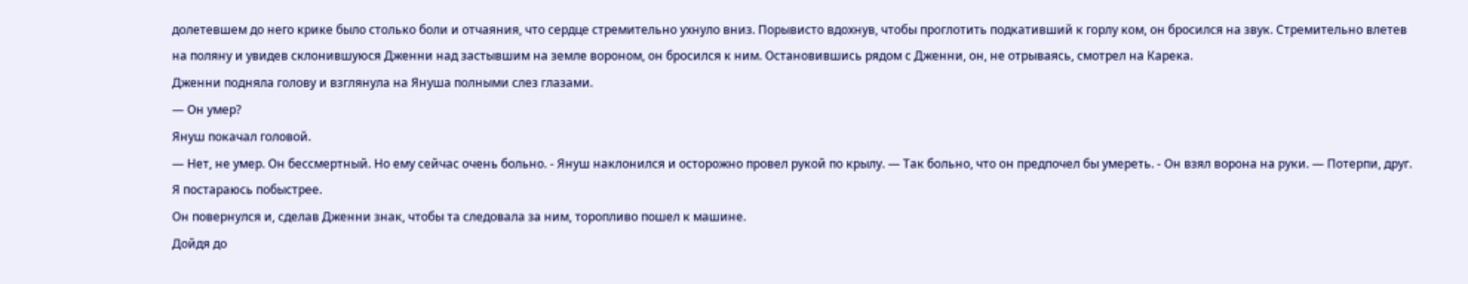долетевшем до него крике было столько боли и отчаяния, что сердце стремительно ухнуло вниз. Порывисто вдохнув, чтобы проглотить подкативший к горлу ком, он бросился на звук. Стремительно влетев на поляну и увидев склонившуюся Дженни над застывшим на земле вороном, он бросился к ним. Остановившись рядом с Дженни, он, не отрываясь, смотрел на Карека.
Дженни подняла голову и взглянула на Януша полными слез глазами.
— Он умер?
Януш покачал головой.
— Нет, не умер. Он бессмертный. Но ему сейчас очень больно. - Януш наклонился и осторожно провел рукой по крылу. — Так больно, что он предпочел бы умереть. - Он взял ворона на руки. — Потерпи, друг. Я постараюсь побыстрее.
Он повернулся и, сделав Дженни знак, чтобы та следовала за ним, торопливо пошел к машине.
Дойдя до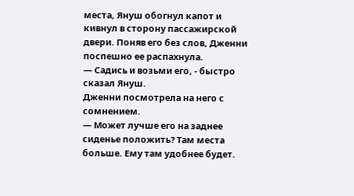места, Януш обогнул капот и кивнул в сторону пассажирской двери. Поняв его без слов, Дженни поспешно ее распахнула.
— Садись и возьми его, - быстро сказал Януш.
Дженни посмотрела на него с сомнением.
— Может лучше его на заднее сиденье положить? Там места больше. Ему там удобнее будет.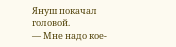Януш покачал головой.
— Мне надо кое-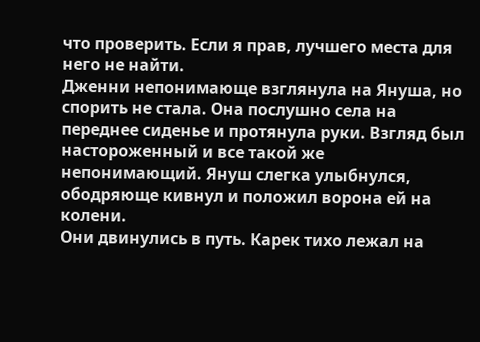что проверить. Если я прав, лучшего места для него не найти.
Дженни непонимающе взглянула на Януша, но спорить не стала. Она послушно села на переднее сиденье и протянула руки. Взгляд был настороженный и все такой же непонимающий. Януш слегка улыбнулся, ободряюще кивнул и положил ворона ей на колени.
Они двинулись в путь. Карек тихо лежал на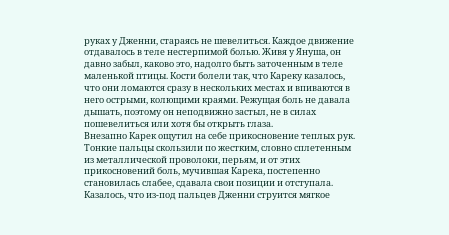руках у Дженни, стараясь не шевелиться. Каждое движение отдавалось в теле нестерпимой болью. Живя у Януша, он давно забыл, каково это, надолго быть заточенным в теле маленькой птицы. Кости болели так, что Кареку казалось, что они ломаются сразу в нескольких местах и впиваются в него острыми, колющими краями. Режущая боль не давала дышать, поэтому он неподвижно застыл, не в силах пошевелиться или хотя бы открыть глаза.
Внезапно Карек ощутил на себе прикосновение теплых рук. Тонкие пальцы скользили по жестким, словно сплетенным из металлической проволоки, перьям, и от этих прикосновений боль, мучившая Карека, постепенно становилась слабее, сдавала свои позиции и отступала. Казалось, что из-под пальцев Дженни струится мягкое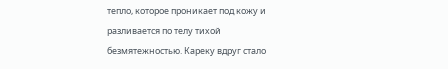тепло, которое проникает под кожу и разливается по телу тихой безмятежностью. Кареку вдруг стало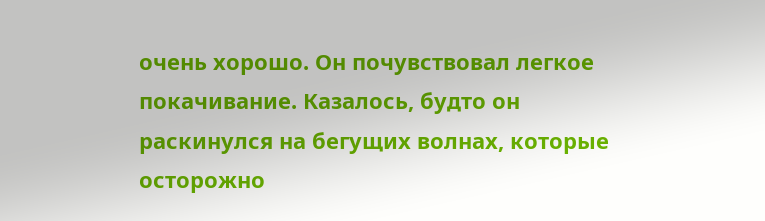очень хорошо. Он почувствовал легкое покачивание. Казалось, будто он раскинулся на бегущих волнах, которые осторожно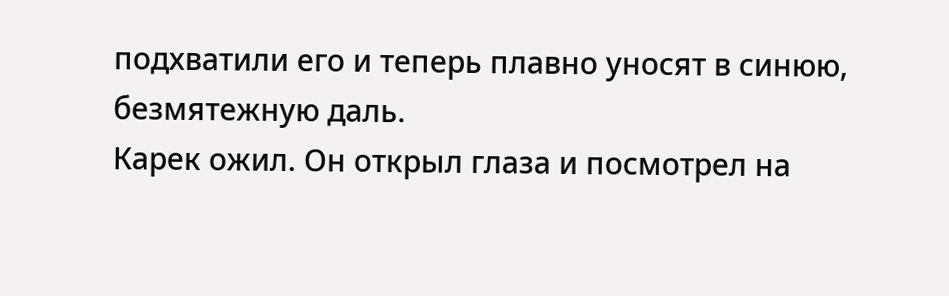подхватили его и теперь плавно уносят в синюю, безмятежную даль.
Карек ожил. Он открыл глаза и посмотрел на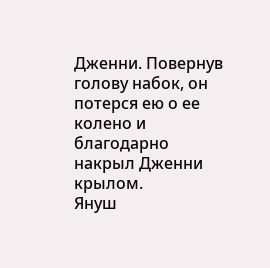Дженни. Повернув голову набок, он потерся ею о ее колено и благодарно накрыл Дженни крылом.
Януш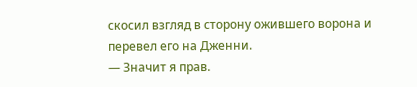скосил взгляд в сторону ожившего ворона и перевел его на Дженни.
— Значит я прав.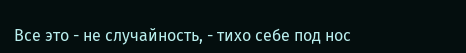Все это - не случайность, - тихо себе под нос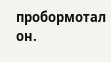пробормотал он.